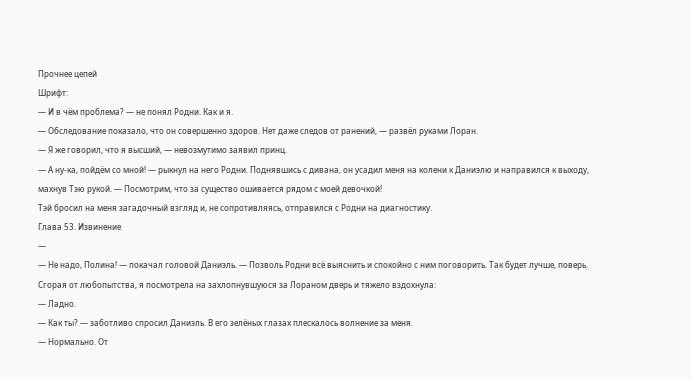Прочнее цепей
Шрифт:
— И в чём проблема? — не понял Родни. Как и я.
— Обследование показало, что он совершенно здоров. Нет даже следов от ранений, — развёл руками Лоран.
— Я же говорил, что я высший, — невозмутимо заявил принц.
— А ну-ка, пойдём со мной! — рыкнул на него Родни. Поднявшись с дивана, он усадил меня на колени к Даниэлю и направился к выходу, махнув Тэю рукой. — Посмотрим, что за существо ошивается рядом с моей девочкой!
Тэй бросил на меня загадочный взгляд и, не сопротивляясь, отправился с Родни на диагностику.
Глава 53. Извинение
—
— Не надо, Полина! — покачал головой Даниэль. — Позволь Родни всё выяснить и спокойно с ним поговорить. Так будет лучше, поверь.
Сгорая от любопытства, я посмотрела на захлопнувшуюся за Лораном дверь и тяжело вздохнула:
— Ладно.
— Как ты? — заботливо спросил Даниэль. В его зелёных глазах плескалось волнение за меня.
— Нормально. От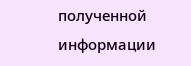полученной информации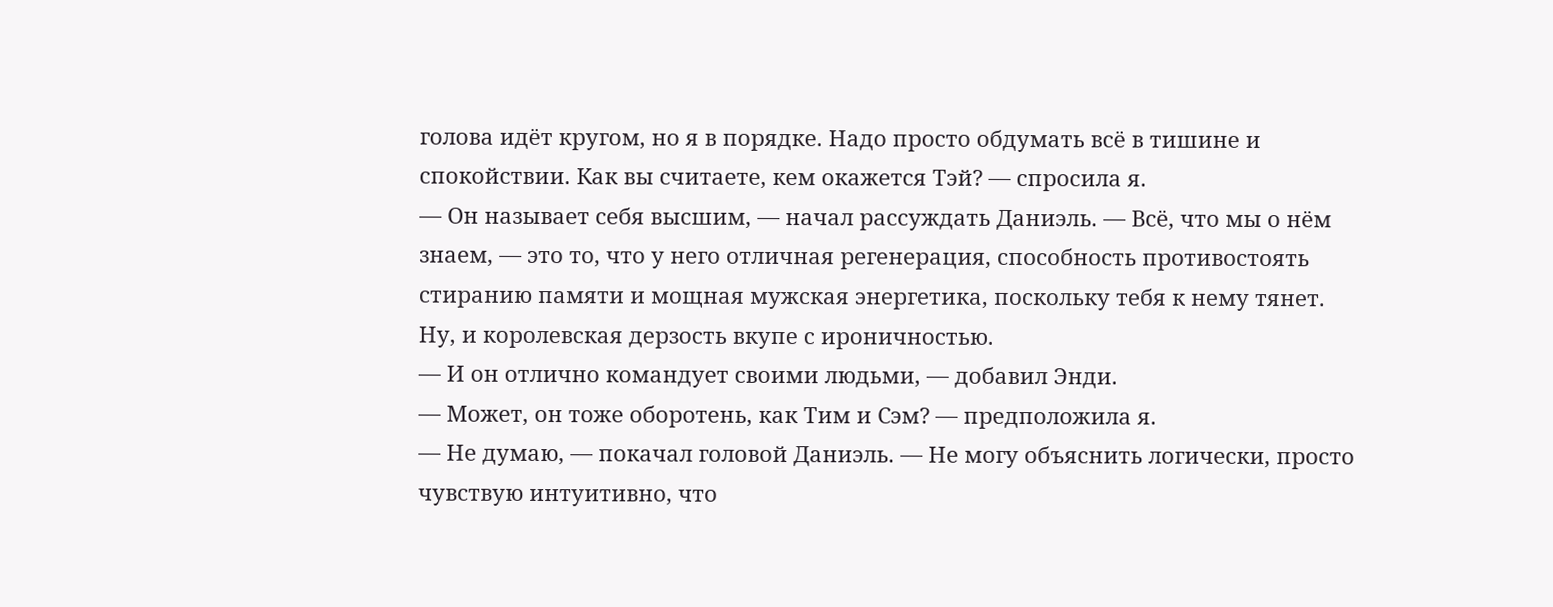голова идёт кругом, но я в порядке. Надо просто обдумать всё в тишине и спокойствии. Как вы считаете, кем окажется Тэй? — спросила я.
— Он называет себя высшим, — начал рассуждать Даниэль. — Всё, что мы о нём знаем, — это то, что у него отличная регенерация, способность противостоять стиранию памяти и мощная мужская энергетика, поскольку тебя к нему тянет. Ну, и королевская дерзость вкупе с ироничностью.
— И он отлично командует своими людьми, — добавил Энди.
— Может, он тоже оборотень, как Тим и Сэм? — предположила я.
— Не думаю, — покачал головой Даниэль. — Не могу объяснить логически, просто чувствую интуитивно, что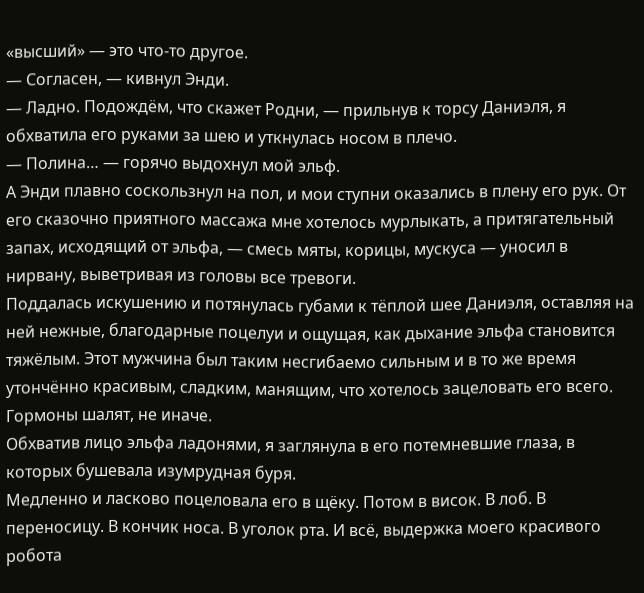«высший» — это что-то другое.
— Согласен, — кивнул Энди.
— Ладно. Подождём, что скажет Родни, — прильнув к торсу Даниэля, я обхватила его руками за шею и уткнулась носом в плечо.
— Полина… — горячо выдохнул мой эльф.
А Энди плавно соскользнул на пол, и мои ступни оказались в плену его рук. От его сказочно приятного массажа мне хотелось мурлыкать, а притягательный запах, исходящий от эльфа, — смесь мяты, корицы, мускуса — уносил в нирвану, выветривая из головы все тревоги.
Поддалась искушению и потянулась губами к тёплой шее Даниэля, оставляя на ней нежные, благодарные поцелуи и ощущая, как дыхание эльфа становится тяжёлым. Этот мужчина был таким несгибаемо сильным и в то же время утончённо красивым, сладким, манящим, что хотелось зацеловать его всего.
Гормоны шалят, не иначе.
Обхватив лицо эльфа ладонями, я заглянула в его потемневшие глаза, в которых бушевала изумрудная буря.
Медленно и ласково поцеловала его в щёку. Потом в висок. В лоб. В переносицу. В кончик носа. В уголок рта. И всё, выдержка моего красивого робота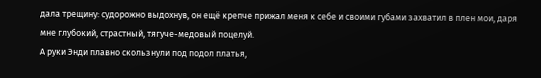дала трещину: судорожно выдохнув, он ещё крепче прижал меня к себе и своими губами захватил в плен мои, даря мне глубокий, страстный, тягуче-медовый поцелуй.
А руки Энди плавно скользнули под подол платья,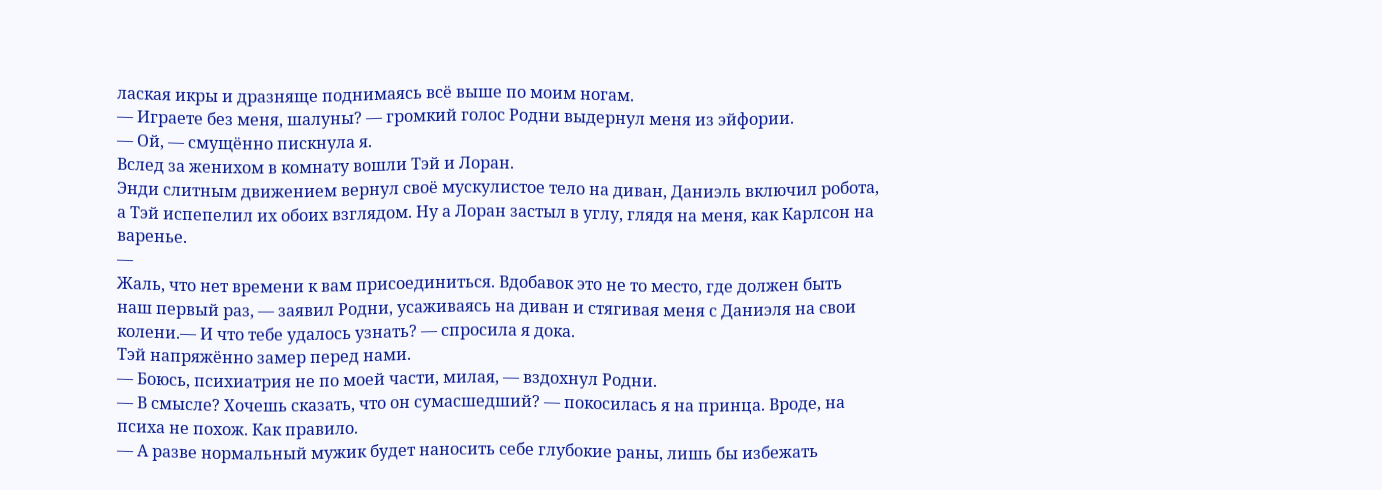лаская икры и дразняще поднимаясь всё выше по моим ногам.
— Играете без меня, шалуны? — громкий голос Родни выдернул меня из эйфории.
— Ой, — смущённо пискнула я.
Вслед за женихом в комнату вошли Тэй и Лоран.
Энди слитным движением вернул своё мускулистое тело на диван, Даниэль включил робота, а Тэй испепелил их обоих взглядом. Ну а Лоран застыл в углу, глядя на меня, как Карлсон на варенье.
—
Жаль, что нет времени к вам присоединиться. Вдобавок это не то место, где должен быть наш первый раз, — заявил Родни, усаживаясь на диван и стягивая меня с Даниэля на свои колени.— И что тебе удалось узнать? — спросила я дока.
Тэй напряжённо замер перед нами.
— Боюсь, психиатрия не по моей части, милая, — вздохнул Родни.
— В смысле? Хочешь сказать, что он сумасшедший? — покосилась я на принца. Вроде, на психа не похож. Как правило.
— А разве нормальный мужик будет наносить себе глубокие раны, лишь бы избежать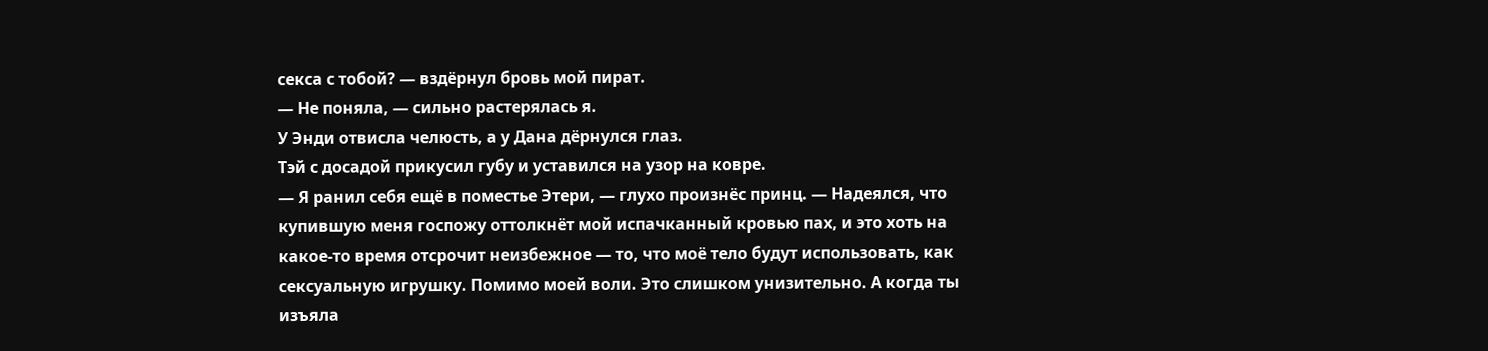секса с тобой? — вздёрнул бровь мой пират.
— Не поняла, — сильно растерялась я.
У Энди отвисла челюсть, а у Дана дёрнулся глаз.
Тэй с досадой прикусил губу и уставился на узор на ковре.
— Я ранил себя ещё в поместье Этери, — глухо произнёс принц. — Надеялся, что купившую меня госпожу оттолкнёт мой испачканный кровью пах, и это хоть на какое-то время отсрочит неизбежное — то, что моё тело будут использовать, как сексуальную игрушку. Помимо моей воли. Это слишком унизительно. А когда ты изъяла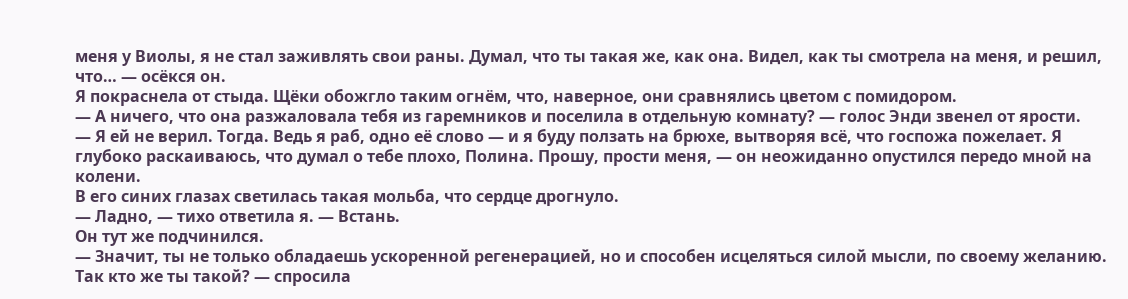меня у Виолы, я не стал заживлять свои раны. Думал, что ты такая же, как она. Видел, как ты смотрела на меня, и решил, что… — осёкся он.
Я покраснела от стыда. Щёки обожгло таким огнём, что, наверное, они сравнялись цветом с помидором.
— А ничего, что она разжаловала тебя из гаремников и поселила в отдельную комнату? — голос Энди звенел от ярости.
— Я ей не верил. Тогда. Ведь я раб, одно её слово — и я буду ползать на брюхе, вытворяя всё, что госпожа пожелает. Я глубоко раскаиваюсь, что думал о тебе плохо, Полина. Прошу, прости меня, — он неожиданно опустился передо мной на колени.
В его синих глазах светилась такая мольба, что сердце дрогнуло.
— Ладно, — тихо ответила я. — Встань.
Он тут же подчинился.
— Значит, ты не только обладаешь ускоренной регенерацией, но и способен исцеляться силой мысли, по своему желанию. Так кто же ты такой? — спросила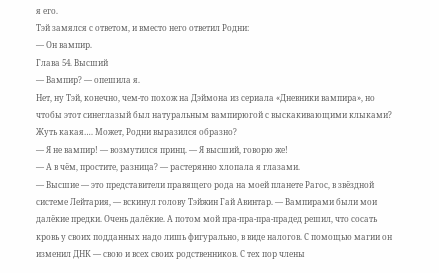я его.
Тэй замялся с ответом, и вместо него ответил Родни:
— Он вампир.
Глава 54. Высший
— Вампир? — опешила я.
Нет, ну Тэй, конечно, чем-то похож на Дэймона из сериала «Дневники вампира», но чтобы этот синеглазый был натуральным вампирюгой с выскакивающими клыками? Жуть какая…. Может, Родни выразился образно?
— Я не вампир! — возмутился принц. — Я высший, говорю же!
— А в чём, простите, разница? — растерянно хлопала я глазами.
— Высшие — это представители правящего рода на моей планете Рагос, в звёздной системе Лейтария, — вскинул голову Тэйжин Гай Авинтар. — Вампирами были мои далёкие предки. Очень далёкие. А потом мой пра-пра-пра-прадед решил, что сосать кровь у своих подданных надо лишь фигурально, в виде налогов. С помощью магии он изменил ДНК — свою и всех своих родственников. С тех пор члены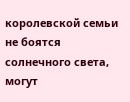королевской семьи не боятся солнечного света, могут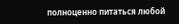полноценно питаться любой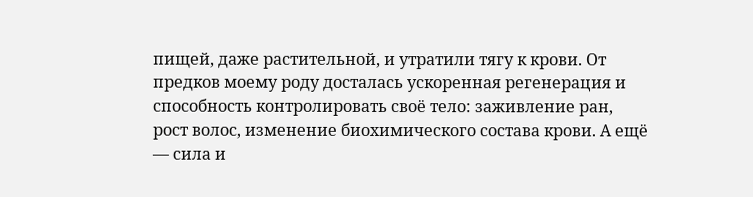пищей, даже растительной, и утратили тягу к крови. От предков моему роду досталась ускоренная регенерация и способность контролировать своё тело: заживление ран, рост волос, изменение биохимического состава крови. А ещё — сила и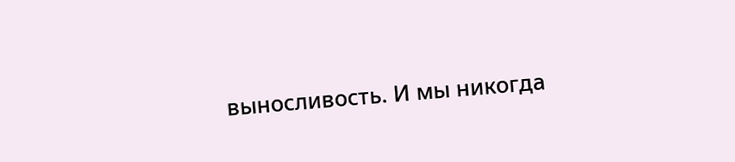выносливость. И мы никогда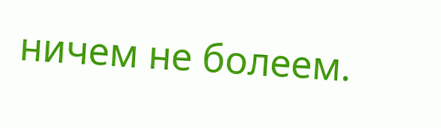ничем не болеем.